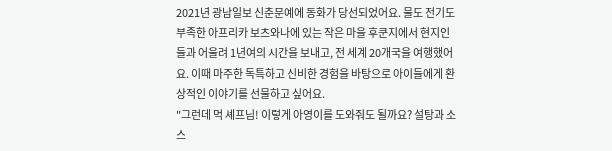2021년 광남일보 신춘문예에 동화가 당선되었어요. 물도 전기도 부족한 아프리카 보츠와나에 있는 작은 마을 후쿤지에서 현지인들과 어울려 1년여의 시간을 보내고, 전 세계 20개국을 여행했어요. 이때 마주한 독특하고 신비한 경험을 바탕으로 아이들에게 환상적인 이야기를 선물하고 싶어요.
"그런데 먹 셰프님! 이렇게 아영이를 도와줘도 될까요? 설탕과 소스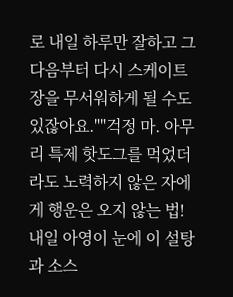로 내일 하루만 잘하고 그다음부터 다시 스케이트장을 무서워하게 될 수도 있잖아요.""걱정 마. 아무리 특제 핫도그를 먹었더라도 노력하지 않은 자에게 행운은 오지 않는 법! 내일 아영이 눈에 이 설탕과 소스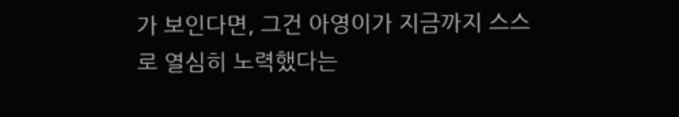가 보인다면, 그건 아영이가 지금까지 스스로 열심히 노력했다는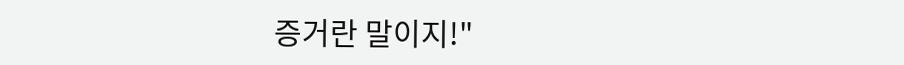증거란 말이지!"